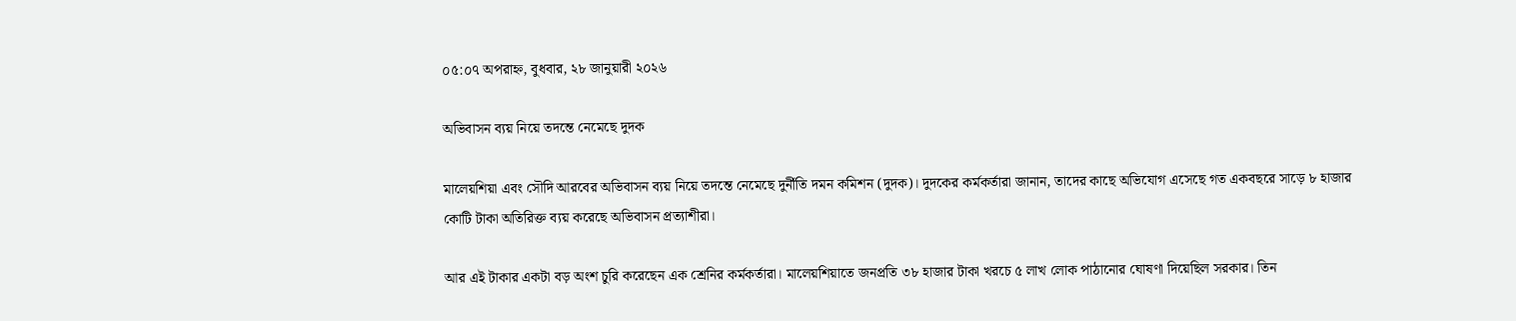০৫:০৭ অপরাহ্ন, বুধবার, ২৮ জানুয়ারী ২০২৬

অভিবাসন ব্যয় নিয়ে তদন্তে নেমেছে দুদক

মালেয়শিয়া এবং সৌদি আরবের অভিবাসন ব্যয় নিয়ে তদন্তে নেমেছে দুর্নীতি দমন কমিশন (দুদক)। দুদকের কর্মকর্তারা জানান, তাদের কাছে অভিযোগ এসেছে গত একবছরে সাড়ে ৮ হাজার কোটি টাকা অতিরিক্ত ব্যয় করেছে অভিবাসন প্রত্যাশীরা।

আর এই টাকার একটা বড় অংশ চুরি করেছেন এক শ্রেনির কর্মকর্তারা। মালেয়শিয়াতে জনপ্রতি ৩৮ হাজার টাকা খরচে ৫ লাখ লোক পাঠানোর ঘোষণা দিয়েছিল সরকার। তিন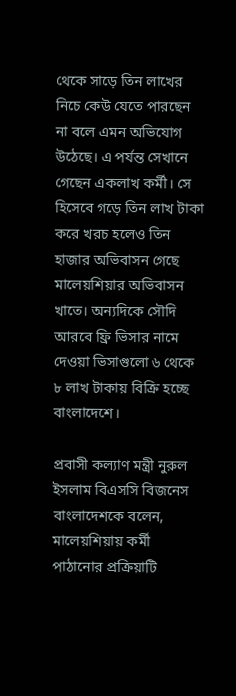থেকে সাড়ে তিন লাখের নিচে কেউ যেতে পারছেন না বলে এমন অভিযোগ উঠেছে। এ পর্যন্ত সেখানে গেছেন একলাখ কর্মী। সে হিসেবে গড়ে তিন লাখ টাকা করে খরচ হলেও তিন হাজার অভিবাসন গেছে মালেয়শিয়ার অভিবাসন খাতে। অন্যদিকে সৌদি আরবে ফ্রি ভিসার নামে দেওয়া ভিসাগুলো ৬ থেকে ৮ লাখ টাকায় বিক্রি হচ্ছে বাংলাদেশে।

প্রবাসী কল্যাণ মন্ত্রী নুরুল ইসলাম বিএসসি বিজনেস বাংলাদেশকে বলেন, মালেয়শিয়ায় কর্মী পাঠানোর প্রক্রিয়াটি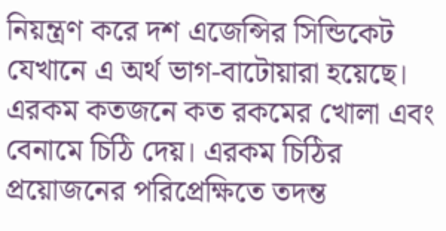নিয়ন্ত্রণ করে দশ এজেন্সির সিন্ডিকেট যেখানে এ অর্থ ভাগ-বাটোয়ারা হয়েছে। এরকম কতজনে কত রকমের খোলা এবং বেনামে চিঠি দেয়। এরকম চিঠির প্রয়োজনের পরিপ্রেক্ষিতে তদন্ত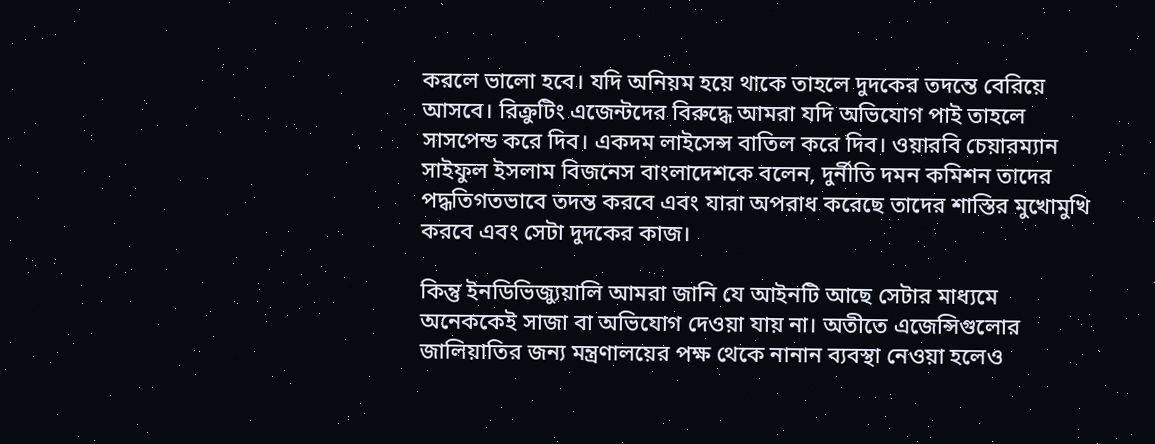করলে ভালো হবে। যদি অনিয়ম হয়ে থাকে তাহলে দুদকের তদন্তে বেরিয়ে আসবে। রিক্রুটিং এজেন্টদের বিরুদ্ধে আমরা যদি অভিযোগ পাই তাহলে সাসপেন্ড করে দিব। একদম লাইসেন্স বাতিল করে দিব। ওয়ারবি চেয়ারম্যান সাইফুল ইসলাম বিজনেস বাংলাদেশকে বলেন, দুর্নীতি দমন কমিশন তাদের পদ্ধতিগতভাবে তদন্ত করবে এবং যারা অপরাধ করেছে তাদের শাস্তির মুখোমুখি করবে এবং সেটা দুদকের কাজ।

কিন্তু ইনডিভিজ্যুয়ালি আমরা জানি যে আইনটি আছে সেটার মাধ্যমে অনেককেই সাজা বা অভিযোগ দেওয়া যায় না। অতীতে এজেন্সিগুলোর জালিয়াতির জন্য মন্ত্রণালয়ের পক্ষ থেকে নানান ব্যবস্থা নেওয়া হলেও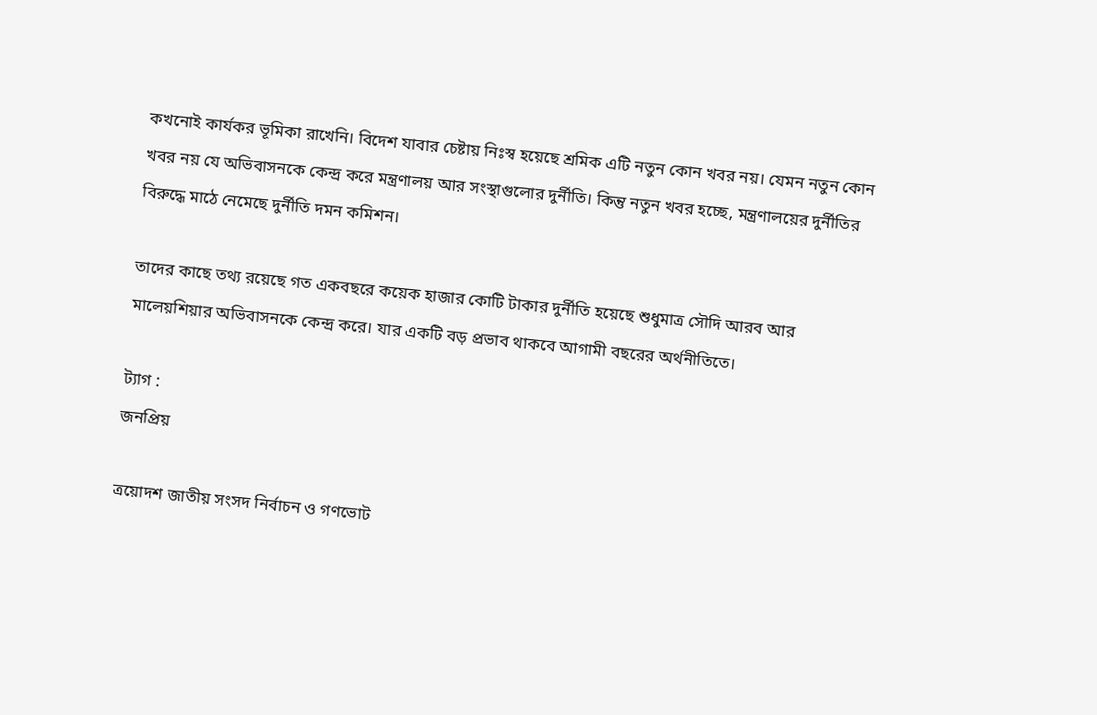কখনোই কার্যকর ভূমিকা রাখেনি। বিদেশ যাবার চেষ্টায় নিঃস্ব হয়েছে শ্রমিক এটি নতুন কোন খবর নয়। যেমন নতুন কোন খবর নয় যে অভিবাসনকে কেন্দ্র করে মন্ত্রণালয় আর সংস্থাগুলোর দুর্নীতি। কিন্তু নতুন খবর হচ্ছে, মন্ত্রণালয়ের দুর্নীতির বিরুদ্ধে মাঠে নেমেছে দুর্নীতি দমন কমিশন।

তাদের কাছে তথ্য রয়েছে গত একবছরে কয়েক হাজার কোটি টাকার দুর্নীতি হয়েছে শুধুমাত্র সৌদি আরব আর মালেয়শিয়ার অভিবাসনকে কেন্দ্র করে। যার একটি বড় প্রভাব থাকবে আগামী বছরের অর্থনীতিতে।

ট্যাগ :
জনপ্রিয়

ত্রয়োদশ জাতীয় সংসদ নির্বাচন ও গণভোট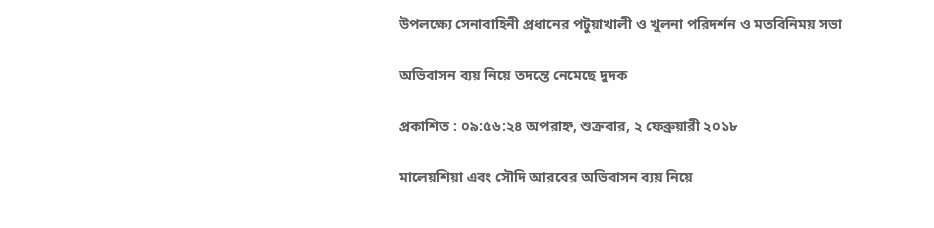উপলক্ষ্যে সেনাবাহিনী প্রধানের পটুয়াখালী ও খুলনা পরিদর্শন ও মতবিনিময় সভা

অভিবাসন ব্যয় নিয়ে তদন্তে নেমেছে দুদক

প্রকাশিত : ০৯:৫৬:২৪ অপরাহ্ন, শুক্রবার, ২ ফেব্রুয়ারী ২০১৮

মালেয়শিয়া এবং সৌদি আরবের অভিবাসন ব্যয় নিয়ে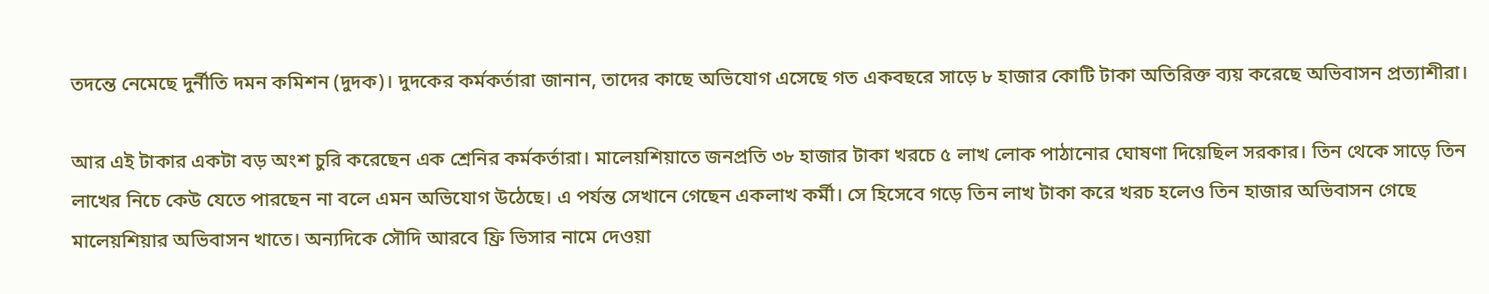তদন্তে নেমেছে দুর্নীতি দমন কমিশন (দুদক)। দুদকের কর্মকর্তারা জানান, তাদের কাছে অভিযোগ এসেছে গত একবছরে সাড়ে ৮ হাজার কোটি টাকা অতিরিক্ত ব্যয় করেছে অভিবাসন প্রত্যাশীরা।

আর এই টাকার একটা বড় অংশ চুরি করেছেন এক শ্রেনির কর্মকর্তারা। মালেয়শিয়াতে জনপ্রতি ৩৮ হাজার টাকা খরচে ৫ লাখ লোক পাঠানোর ঘোষণা দিয়েছিল সরকার। তিন থেকে সাড়ে তিন লাখের নিচে কেউ যেতে পারছেন না বলে এমন অভিযোগ উঠেছে। এ পর্যন্ত সেখানে গেছেন একলাখ কর্মী। সে হিসেবে গড়ে তিন লাখ টাকা করে খরচ হলেও তিন হাজার অভিবাসন গেছে মালেয়শিয়ার অভিবাসন খাতে। অন্যদিকে সৌদি আরবে ফ্রি ভিসার নামে দেওয়া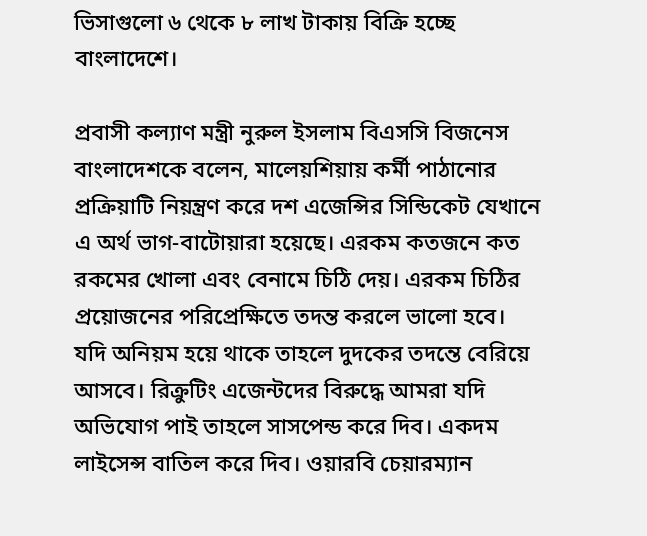ভিসাগুলো ৬ থেকে ৮ লাখ টাকায় বিক্রি হচ্ছে বাংলাদেশে।

প্রবাসী কল্যাণ মন্ত্রী নুরুল ইসলাম বিএসসি বিজনেস বাংলাদেশকে বলেন, মালেয়শিয়ায় কর্মী পাঠানোর প্রক্রিয়াটি নিয়ন্ত্রণ করে দশ এজেন্সির সিন্ডিকেট যেখানে এ অর্থ ভাগ-বাটোয়ারা হয়েছে। এরকম কতজনে কত রকমের খোলা এবং বেনামে চিঠি দেয়। এরকম চিঠির প্রয়োজনের পরিপ্রেক্ষিতে তদন্ত করলে ভালো হবে। যদি অনিয়ম হয়ে থাকে তাহলে দুদকের তদন্তে বেরিয়ে আসবে। রিক্রুটিং এজেন্টদের বিরুদ্ধে আমরা যদি অভিযোগ পাই তাহলে সাসপেন্ড করে দিব। একদম লাইসেন্স বাতিল করে দিব। ওয়ারবি চেয়ারম্যান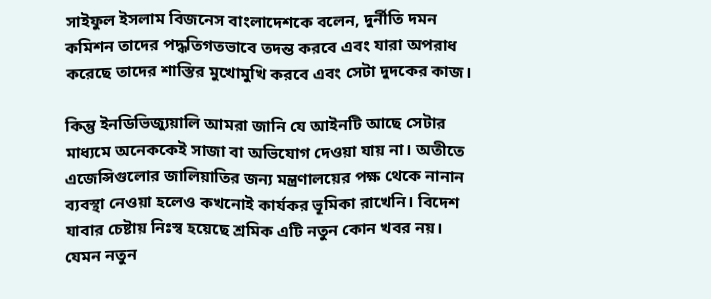সাইফুল ইসলাম বিজনেস বাংলাদেশকে বলেন, দুর্নীতি দমন কমিশন তাদের পদ্ধতিগতভাবে তদন্ত করবে এবং যারা অপরাধ করেছে তাদের শাস্তির মুখোমুখি করবে এবং সেটা দুদকের কাজ।

কিন্তু ইনডিভিজ্যুয়ালি আমরা জানি যে আইনটি আছে সেটার মাধ্যমে অনেককেই সাজা বা অভিযোগ দেওয়া যায় না। অতীতে এজেন্সিগুলোর জালিয়াতির জন্য মন্ত্রণালয়ের পক্ষ থেকে নানান ব্যবস্থা নেওয়া হলেও কখনোই কার্যকর ভূমিকা রাখেনি। বিদেশ যাবার চেষ্টায় নিঃস্ব হয়েছে শ্রমিক এটি নতুন কোন খবর নয়। যেমন নতুন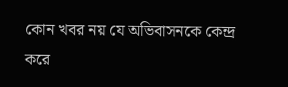কোন খবর নয় যে অভিবাসনকে কেন্দ্র করে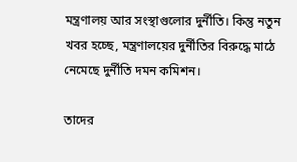মন্ত্রণালয় আর সংস্থাগুলোর দুর্নীতি। কিন্তু নতুন খবর হচ্ছে, মন্ত্রণালয়ের দুর্নীতির বিরুদ্ধে মাঠে নেমেছে দুর্নীতি দমন কমিশন।

তাদের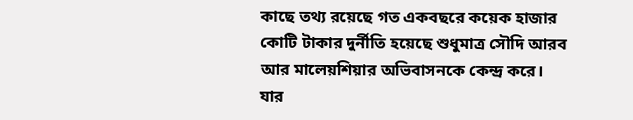কাছে তথ্য রয়েছে গত একবছরে কয়েক হাজার কোটি টাকার দুর্নীতি হয়েছে শুধুমাত্র সৌদি আরব আর মালেয়শিয়ার অভিবাসনকে কেন্দ্র করে। যার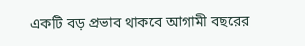একটি বড় প্রভাব থাকবে আগামী বছরের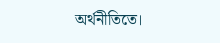অর্থনীতিতে।